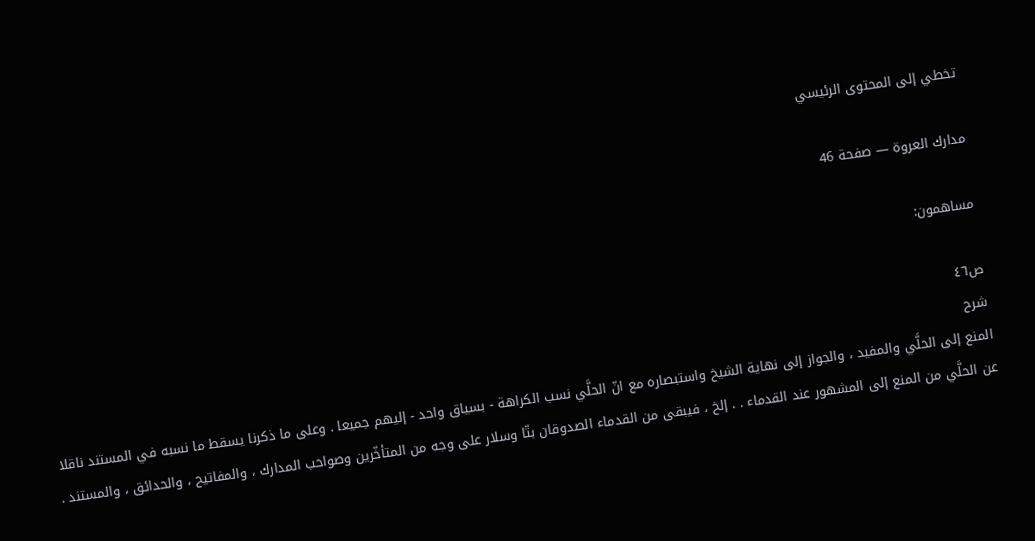تخطي إلى المحتوى الرئيسي

مدارك العروة — صفحة 46

مساهمون:

ص٤٦
شرح
المنع إلى الحلَّي والمفيد ، والجواز إلى نهاية الشيخ واستبصاره مع انّ الحلَّي نسب الكراهة - بسياق واحد - إليهم جميعا . وعلى ما ذكرنا يسقط ما نسبه في المستند ناقلا عن الحلَّي من المنع إلى المشهور عند القدماء . . إلخ ، فيبقى من القدماء الصدوقان بتّا وسلار على وجه من المتأخّرين وصواحب المدارك ، والمفاتيح ، والحدائق ، والمستند .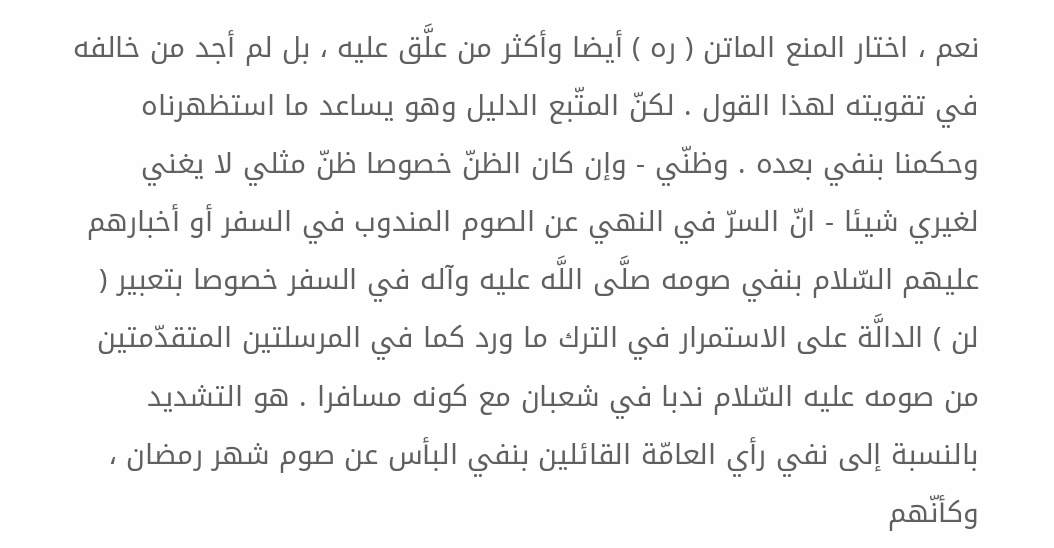نعم ، اختار المنع الماتن ( ره ) أيضا وأكثر من علَّق عليه ، بل لم أجد من خالفه في تقويته لهذا القول . لكنّ المتّبع الدليل وهو يساعد ما استظهرناه وحكمنا بنفي بعده . وظنّي - وإن كان الظنّ خصوصا ظنّ مثلي لا يغني لغيري شيئا - انّ السرّ في النهي عن الصوم المندوب في السفر أو أخبارهم عليهم السّلام بنفي صومه صلَّى اللَّه عليه وآله في السفر خصوصا بتعبير ( لن ) الدالَّة على الاستمرار في الترك ما ورد كما في المرسلتين المتقدّمتين من صومه عليه السّلام ندبا في شعبان مع كونه مسافرا . هو التشديد بالنسبة إلى نفي رأي العامّة القائلين بنفي البأس عن صوم شهر رمضان ، وكأنّهم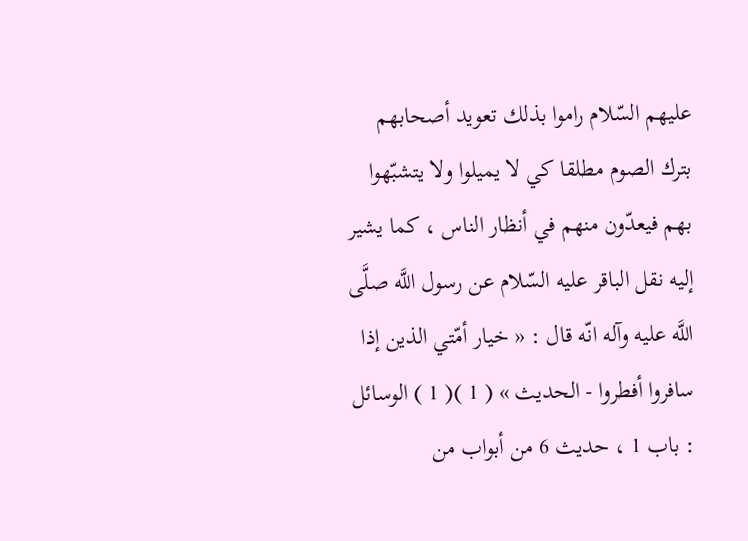عليهم السّلام راموا بذلك تعويد أصحابهم بترك الصوم مطلقا كي لا يميلوا ولا يتشبّهوا بهم فيعدّون منهم في أنظار الناس ، كما يشير إليه نقل الباقر عليه السّلام عن رسول اللَّه صلَّى اللَّه عليه وآله انّه قال : « خيار أمّتي الذين إذا سافروا أفطروا - الحديث » ( 1 )( 1 ) الوسائل : باب 1 ، حديث 6 من أبواب من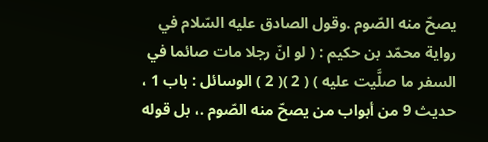يصحّ منه الصّوم .وقول الصادق عليه السّلام في رواية محمّد بن حكيم : ( لو انّ رجلا مات صائما في السفر ما صلَّيت عليه ) ( 2 )( 2 ) الوسائل : باب 1 ، حديث 9 من أبواب من يصحّ منه الصّوم .، بل قوله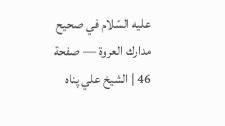عليه السّلام في صحيح
مدارك العروة — صفحة 46 | الشيخ علي پناه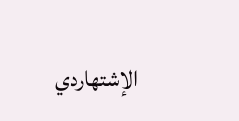الإشتهاردي